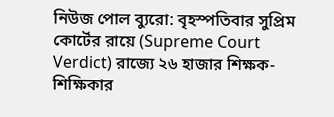নিউজ পোল ব্যুরো: বৃহস্পতিবার সুপ্রিম কোর্টের রায়ে (Supreme Court Verdict) রাজ্যে ২৬ হাজার শিক্ষক-শিক্ষিকার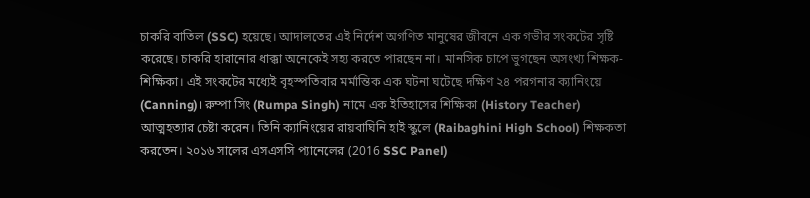চাকরি বাতিল (SSC) হয়েছে। আদালতের এই নির্দেশ অগণিত মানুষের জীবনে এক গভীর সংকটের সৃষ্টি করেছে। চাকরি হারানোর ধাক্কা অনেকেই সহ্য করতে পারছেন না। মানসিক চাপে ভুগছেন অসংখ্য শিক্ষক-শিক্ষিকা। এই সংকটের মধ্যেই বৃহস্পতিবার মর্মান্তিক এক ঘটনা ঘটেছে দক্ষিণ ২৪ পরগনার ক্যানিংয়ে (Canning)। রুম্পা সিং (Rumpa Singh) নামে এক ইতিহাসের শিক্ষিকা (History Teacher) আত্মহত্যার চেষ্টা করেন। তিনি ক্যানিংয়ের রায়বাঘিনি হাই স্কুলে (Raibaghini High School) শিক্ষকতা করতেন। ২০১৬ সালের এসএসসি প্যানেলের (2016 SSC Panel)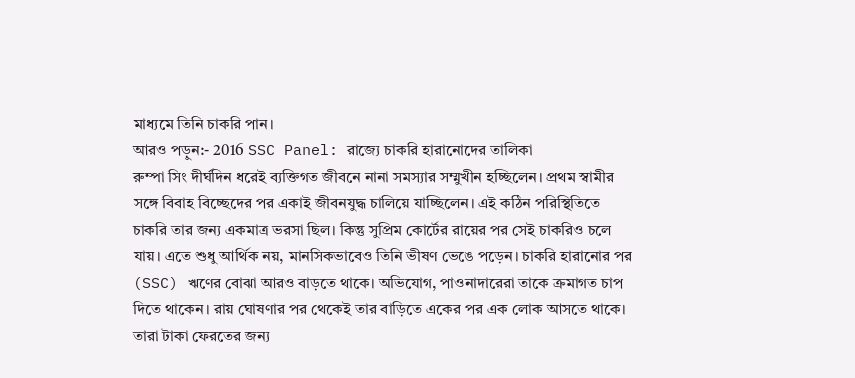মাধ্যমে তিনি চাকরি পান।
আরও পড়ুন:- 2016 SSC Panel: রাজ্যে চাকরি হারানোদের তালিকা
রুম্পা সিং দীর্ঘদিন ধরেই ব্যক্তিগত জীবনে নানা সমস্যার সম্মুখীন হচ্ছিলেন। প্রথম স্বামীর সঙ্গে বিবাহ বিচ্ছেদের পর একাই জীবনযুদ্ধ চালিয়ে যাচ্ছিলেন। এই কঠিন পরিস্থিতিতে চাকরি তার জন্য একমাত্র ভরসা ছিল। কিন্তু সুপ্রিম কোর্টের রায়ের পর সেই চাকরিও চলে যায়। এতে শুধু আর্থিক নয়, মানসিকভাবেও তিনি ভীষণ ভেঙে পড়েন। চাকরি হারানোর পর (SSC) ঋণের বোঝা আরও বাড়তে থাকে। অভিযোগ, পাওনাদারেরা তাকে ক্রমাগত চাপ দিতে থাকেন। রায় ঘোষণার পর থেকেই তার বাড়িতে একের পর এক লোক আসতে থাকে। তারা টাকা ফেরতের জন্য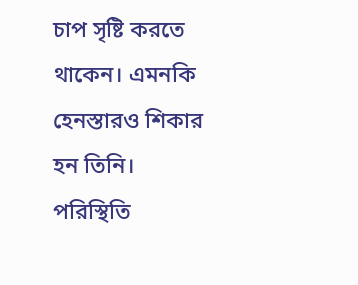চাপ সৃষ্টি করতে থাকেন। এমনকি হেনস্তারও শিকার হন তিনি। পরিস্থিতি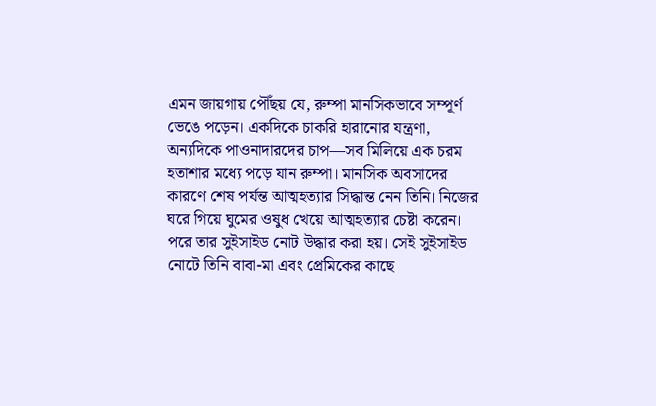এমন জায়গায় পৌঁছয় যে, রুম্পা মানসিকভাবে সম্পূর্ণ ভেঙে পড়েন। একদিকে চাকরি হারানোর যন্ত্রণা, অন্যদিকে পাওনাদারদের চাপ—সব মিলিয়ে এক চরম হতাশার মধ্যে পড়ে যান রুম্পা। মানসিক অবসাদের কারণে শেষ পর্যন্ত আত্মহত্যার সিদ্ধান্ত নেন তিনি। নিজের ঘরে গিয়ে ঘুমের ওষুধ খেয়ে আত্মহত্যার চেষ্টা করেন। পরে তার সুইসাইড নোট উদ্ধার করা হয়। সেই সুইসাইড নোটে তিনি বাবা-মা এবং প্রেমিকের কাছে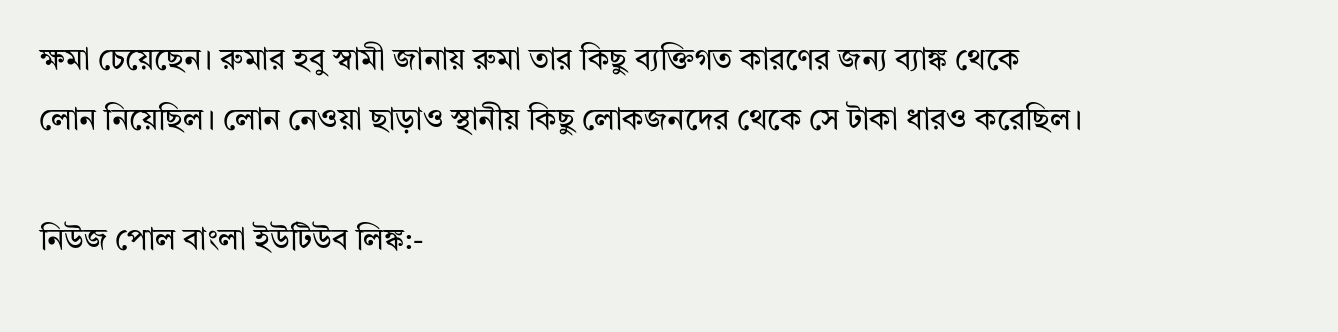ক্ষমা চেয়েছেন। রুমার হবু স্বামী জানায় রুমা তার কিছু ব্যক্তিগত কারণের জন্য ব্যাঙ্ক থেকে লোন নিয়েছিল। লোন নেওয়া ছাড়াও স্থানীয় কিছু লোকজনদের থেকে সে টাকা ধারও করেছিল।

নিউজ পোল বাংলা ইউটিউব লিঙ্ক:-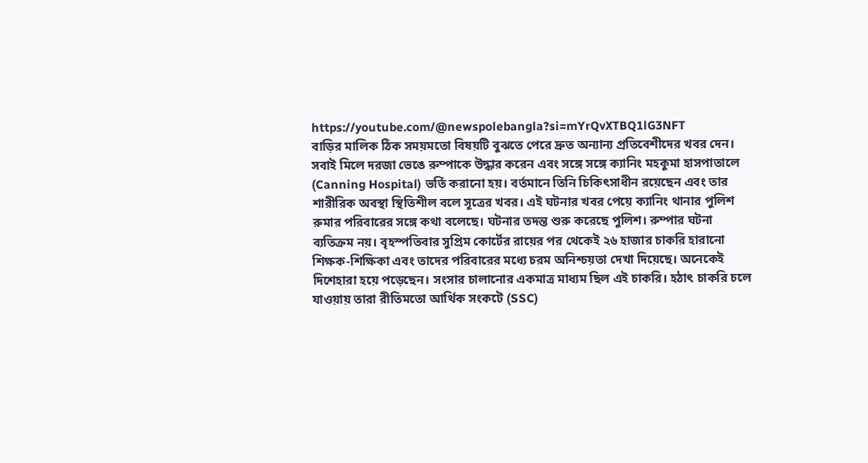https://youtube.com/@newspolebangla?si=mYrQvXTBQ1lG3NFT
বাড়ির মালিক ঠিক সময়মতো বিষয়টি বুঝতে পেরে দ্রুত অন্যান্য প্রতিবেশীদের খবর দেন। সবাই মিলে দরজা ভেঙে রুম্পাকে উদ্ধার করেন এবং সঙ্গে সঙ্গে ক্যানিং মহকুমা হাসপাতালে (Canning Hospital) ভর্তি করানো হয়। বর্তমানে তিনি চিকিৎসাধীন রয়েছেন এবং তার শারীরিক অবস্থা স্থিতিশীল বলে সূত্রের খবর। এই ঘটনার খবর পেয়ে ক্যানিং থানার পুলিশ রুমার পরিবারের সঙ্গে কথা বলেছে। ঘটনার তদন্ত শুরু করেছে পুলিশ। রুম্পার ঘটনা ব্যতিক্রম নয়। বৃহস্পতিবার সুপ্রিম কোর্টের রায়ের পর থেকেই ২৬ হাজার চাকরি হারানো শিক্ষক-শিক্ষিকা এবং তাদের পরিবারের মধ্যে চরম অনিশ্চয়তা দেখা দিয়েছে। অনেকেই দিশেহারা হয়ে পড়েছেন। সংসার চালানোর একমাত্র মাধ্যম ছিল এই চাকরি। হঠাৎ চাকরি চলে যাওয়ায় তারা রীতিমতো আর্থিক সংকটে (SSC)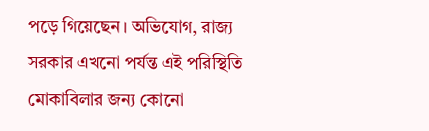পড়ে গিয়েছেন। অভিযোগ, রাজ্য সরকার এখনো পর্যন্ত এই পরিস্থিতি মোকাবিলার জন্য কোনো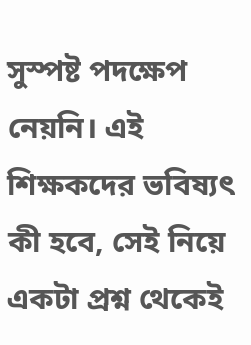সুস্পষ্ট পদক্ষেপ নেয়নি। এই শিক্ষকদের ভবিষ্যৎ কী হবে, সেই নিয়ে একটা প্রশ্ন থেকেই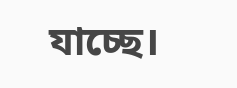যাচ্ছে।